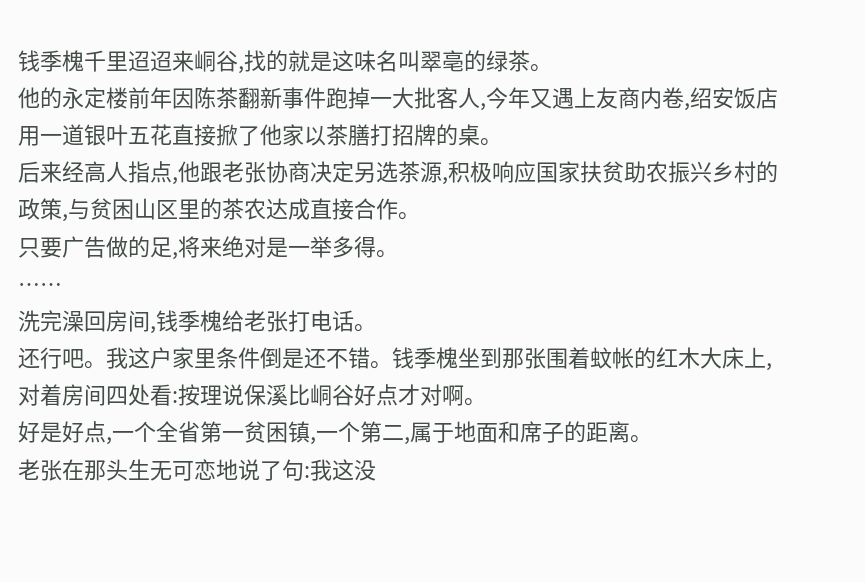钱季槐千里迢迢来峒谷,找的就是这味名叫翠亳的绿茶。
他的永定楼前年因陈茶翻新事件跑掉一大批客人,今年又遇上友商内卷,绍安饭店用一道银叶五花直接掀了他家以茶膳打招牌的桌。
后来经高人指点,他跟老张协商决定另选茶源,积极响应国家扶贫助农振兴乡村的政策,与贫困山区里的茶农达成直接合作。
只要广告做的足,将来绝对是一举多得。
……
洗完澡回房间,钱季槐给老张打电话。
还行吧。我这户家里条件倒是还不错。钱季槐坐到那张围着蚊帐的红木大床上,对着房间四处看:按理说保溪比峒谷好点才对啊。
好是好点,一个全省第一贫困镇,一个第二,属于地面和席子的距离。
老张在那头生无可恋地说了句:我这没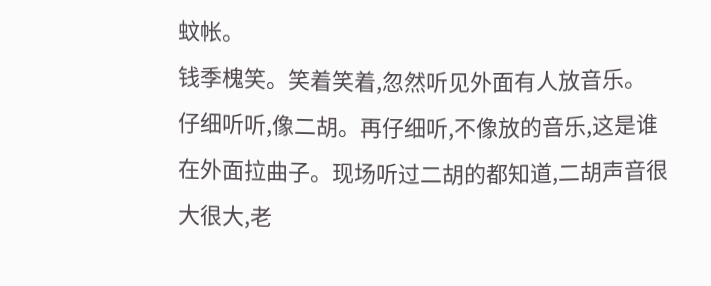蚊帐。
钱季槐笑。笑着笑着,忽然听见外面有人放音乐。
仔细听听,像二胡。再仔细听,不像放的音乐,这是谁在外面拉曲子。现场听过二胡的都知道,二胡声音很大很大,老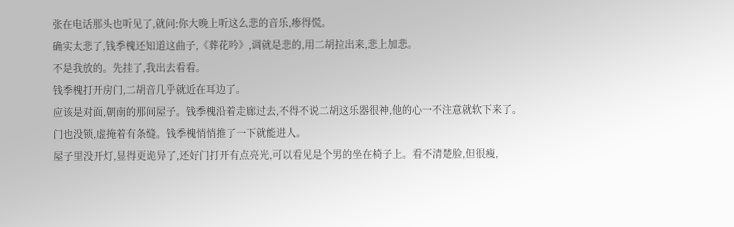张在电话那头也听见了,就问:你大晚上听这么悲的音乐,瘆得慌。
确实太悲了,钱季槐还知道这曲子,《葬花吟》,调就是悲的,用二胡拉出来,悲上加悲。
不是我放的。先挂了,我出去看看。
钱季槐打开房门,二胡音几乎就近在耳边了。
应该是对面,朝南的那间屋子。钱季槐沿着走廊过去,不得不说二胡这乐器很神,他的心一不注意就软下来了。
门也没锁,虚掩着有条缝。钱季槐悄悄推了一下就能进人。
屋子里没开灯,显得更诡异了,还好门打开有点亮光,可以看见是个男的坐在椅子上。看不清楚脸,但很瘦,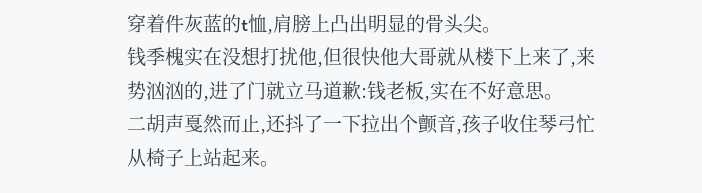穿着件灰蓝的t恤,肩膀上凸出明显的骨头尖。
钱季槐实在没想打扰他,但很快他大哥就从楼下上来了,来势汹汹的,进了门就立马道歉:钱老板,实在不好意思。
二胡声戛然而止,还抖了一下拉出个颤音,孩子收住琴弓忙从椅子上站起来。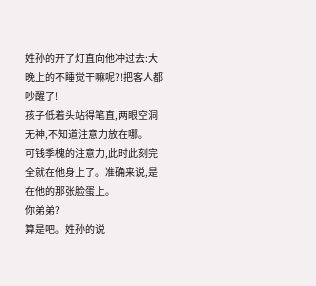姓孙的开了灯直向他冲过去:大晚上的不睡觉干嘛呢?!把客人都吵醒了!
孩子低着头站得笔直,两眼空洞无神,不知道注意力放在哪。
可钱季槐的注意力,此时此刻完全就在他身上了。准确来说,是在他的那张脸蛋上。
你弟弟?
算是吧。姓孙的说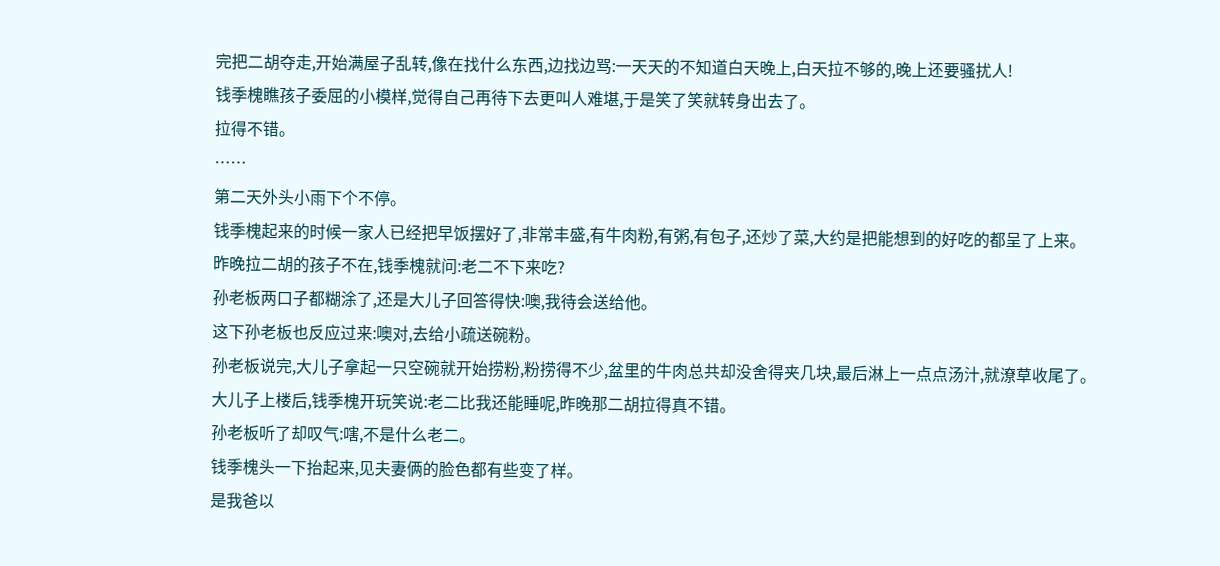完把二胡夺走,开始满屋子乱转,像在找什么东西,边找边骂:一天天的不知道白天晚上,白天拉不够的,晚上还要骚扰人!
钱季槐瞧孩子委屈的小模样,觉得自己再待下去更叫人难堪,于是笑了笑就转身出去了。
拉得不错。
……
第二天外头小雨下个不停。
钱季槐起来的时候一家人已经把早饭摆好了,非常丰盛,有牛肉粉,有粥,有包子,还炒了菜,大约是把能想到的好吃的都呈了上来。
昨晚拉二胡的孩子不在,钱季槐就问:老二不下来吃?
孙老板两口子都糊涂了,还是大儿子回答得快:噢,我待会送给他。
这下孙老板也反应过来:噢对,去给小疏送碗粉。
孙老板说完,大儿子拿起一只空碗就开始捞粉,粉捞得不少,盆里的牛肉总共却没舍得夹几块,最后淋上一点点汤汁,就潦草收尾了。
大儿子上楼后,钱季槐开玩笑说:老二比我还能睡呢,昨晚那二胡拉得真不错。
孙老板听了却叹气:嗐,不是什么老二。
钱季槐头一下抬起来,见夫妻俩的脸色都有些变了样。
是我爸以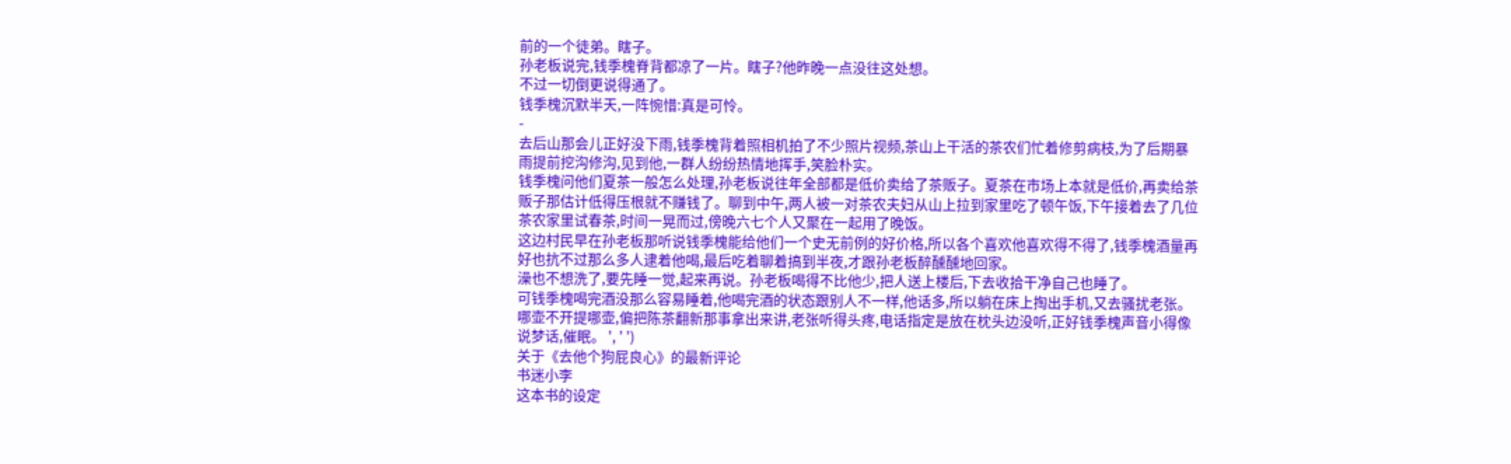前的一个徒弟。瞎子。
孙老板说完,钱季槐脊背都凉了一片。瞎子?他昨晚一点没往这处想。
不过一切倒更说得通了。
钱季槐沉默半天,一阵惋惜:真是可怜。
-
去后山那会儿正好没下雨,钱季槐背着照相机拍了不少照片视频,茶山上干活的茶农们忙着修剪病枝,为了后期暴雨提前挖沟修沟,见到他,一群人纷纷热情地挥手,笑脸朴实。
钱季槐问他们夏茶一般怎么处理,孙老板说往年全部都是低价卖给了茶贩子。夏茶在市场上本就是低价,再卖给茶贩子那估计低得压根就不赚钱了。聊到中午,两人被一对茶农夫妇从山上拉到家里吃了顿午饭,下午接着去了几位茶农家里试春茶,时间一晃而过,傍晚六七个人又聚在一起用了晚饭。
这边村民早在孙老板那听说钱季槐能给他们一个史无前例的好价格,所以各个喜欢他喜欢得不得了,钱季槐酒量再好也抗不过那么多人逮着他喝,最后吃着聊着搞到半夜,才跟孙老板醉醺醺地回家。
澡也不想洗了,要先睡一觉,起来再说。孙老板喝得不比他少,把人送上楼后,下去收拾干净自己也睡了。
可钱季槐喝完酒没那么容易睡着,他喝完酒的状态跟别人不一样,他话多,所以躺在床上掏出手机,又去骚扰老张。
哪壶不开提哪壶,偏把陈茶翻新那事拿出来讲,老张听得头疼,电话指定是放在枕头边没听,正好钱季槐声音小得像说梦话,催眠。 ', ' ')
关于《去他个狗屁良心》的最新评论
书迷小李
这本书的设定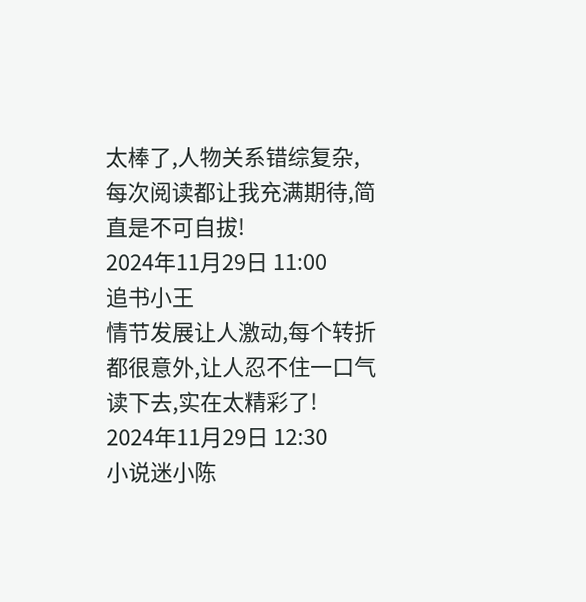太棒了,人物关系错综复杂,每次阅读都让我充满期待,简直是不可自拔!
2024年11月29日 11:00
追书小王
情节发展让人激动,每个转折都很意外,让人忍不住一口气读下去,实在太精彩了!
2024年11月29日 12:30
小说迷小陈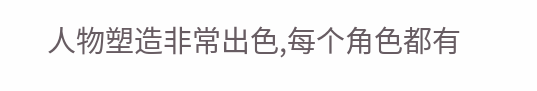人物塑造非常出色,每个角色都有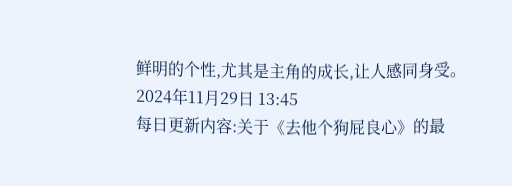鲜明的个性,尤其是主角的成长,让人感同身受。
2024年11月29日 13:45
每日更新内容:关于《去他个狗屁良心》的最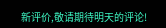新评价,敬请期待明天的评论!